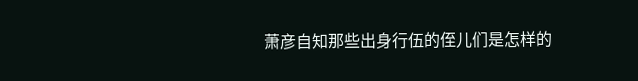萧彦自知那些出身行伍的侄儿们是怎样的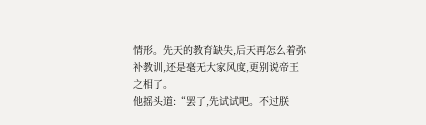情形。先天的教育缺失,后天再怎么着弥补教训,还是毫无大家风度,更别说帝王之相了。
他摇头道:“罢了,先试试吧。不过朕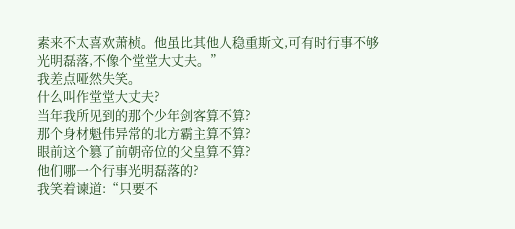素来不太喜欢萧桢。他虽比其他人稳重斯文,可有时行事不够光明磊落,不像个堂堂大丈夫。”
我差点哑然失笑。
什么叫作堂堂大丈夫?
当年我所见到的那个少年剑客算不算?
那个身材魁伟异常的北方霸主算不算?
眼前这个篡了前朝帝位的父皇算不算?
他们哪一个行事光明磊落的?
我笑着谏道:“只要不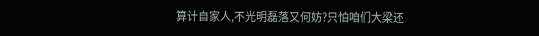算计自家人,不光明磊落又何妨?只怕咱们大梁还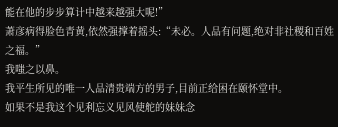能在他的步步算计中越来越强大呢!”
萧彦病得脸色青黄,依然强撑着摇头:“未必。人品有问题,绝对非社稷和百姓之福。”
我嗤之以鼻。
我平生所见的唯一人品清贵端方的男子,目前正给困在颐怀堂中。
如果不是我这个见利忘义见风使舵的妹妹念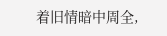着旧情暗中周全,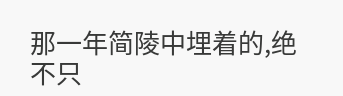那一年简陵中埋着的,绝不只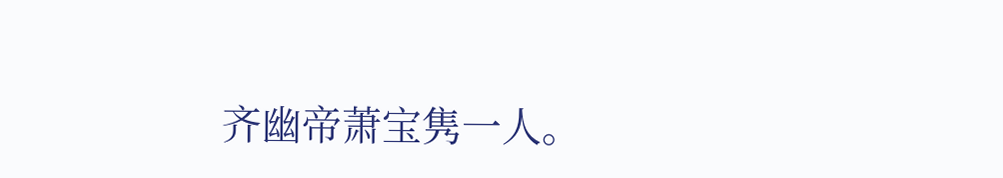齐幽帝萧宝隽一人。